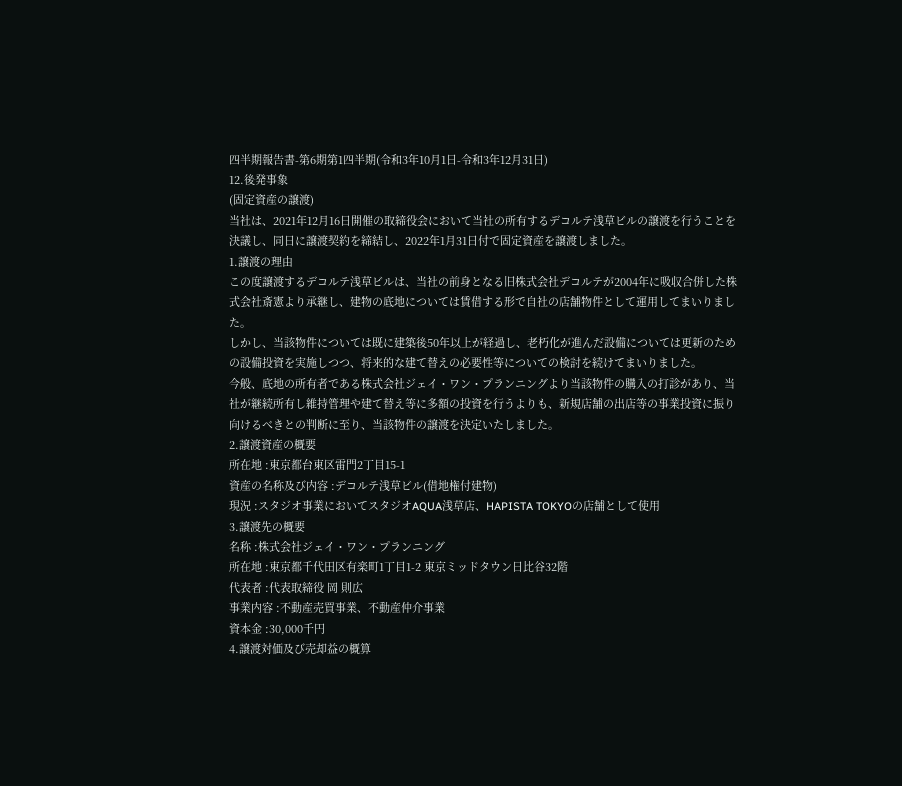四半期報告書-第6期第1四半期(令和3年10月1日-令和3年12月31日)
12.後発事象
(固定資産の譲渡)
当社は、2021年12月16日開催の取締役会において当社の所有するデコルテ浅草ビルの譲渡を行うことを決議し、同日に譲渡契約を締結し、2022年1月31日付で固定資産を譲渡しました。
1.譲渡の理由
この度譲渡するデコルテ浅草ビルは、当社の前身となる旧株式会社デコルテが2004年に吸収合併した株式会社斎憲より承継し、建物の底地については賃借する形で自社の店舗物件として運用してまいりました。
しかし、当該物件については既に建築後50年以上が経過し、老朽化が進んだ設備については更新のための設備投資を実施しつつ、将来的な建て替えの必要性等についての検討を続けてまいりました。
今般、底地の所有者である株式会社ジェイ・ワン・プランニングより当該物件の購入の打診があり、当社が継続所有し維持管理や建て替え等に多額の投資を行うよりも、新規店舗の出店等の事業投資に振り向けるべきとの判断に至り、当該物件の譲渡を決定いたしました。
2.譲渡資産の概要
所在地 :東京都台東区雷門2丁目15-1
資産の名称及び内容 :デコルテ浅草ビル(借地権付建物)
現況 :スタジオ事業においてスタジオAQUA浅草店、HAPISTA TOKYOの店舗として使用
3.譲渡先の概要
名称 :株式会社ジェイ・ワン・プランニング
所在地 :東京都千代田区有楽町1丁目1-2 東京ミッドタウン日比谷32階
代表者 :代表取締役 岡 則広
事業内容 :不動産売買事業、不動産仲介事業
資本金 :30,000千円
4.譲渡対価及び売却益の概算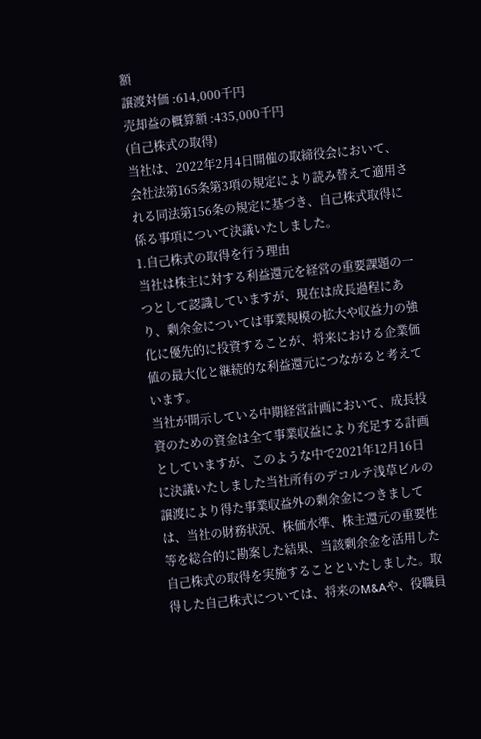額
譲渡対価 :614,000千円
売却益の概算額 :435,000千円
(自己株式の取得)
当社は、2022年2月4日開催の取締役会において、会社法第165条第3項の規定により読み替えて適用される同法第156条の規定に基づき、自己株式取得に係る事項について決議いたしました。
1.自己株式の取得を行う理由
当社は株主に対する利益還元を経営の重要課題の一つとして認識していますが、現在は成長過程にあり、剰余金については事業規模の拡大や収益力の強化に優先的に投資することが、将来における企業価値の最大化と継続的な利益還元につながると考えています。
当社が開示している中期経営計画において、成長投資のための資金は全て事業収益により充足する計画としていますが、このような中で2021年12月16日に決議いたしました当社所有のデコルテ浅草ビルの譲渡により得た事業収益外の剰余金につきましては、当社の財務状況、株価水準、株主還元の重要性等を総合的に勘案した結果、当該剰余金を活用した自己株式の取得を実施することといたしました。取得した自己株式については、将来のM&Aや、役職員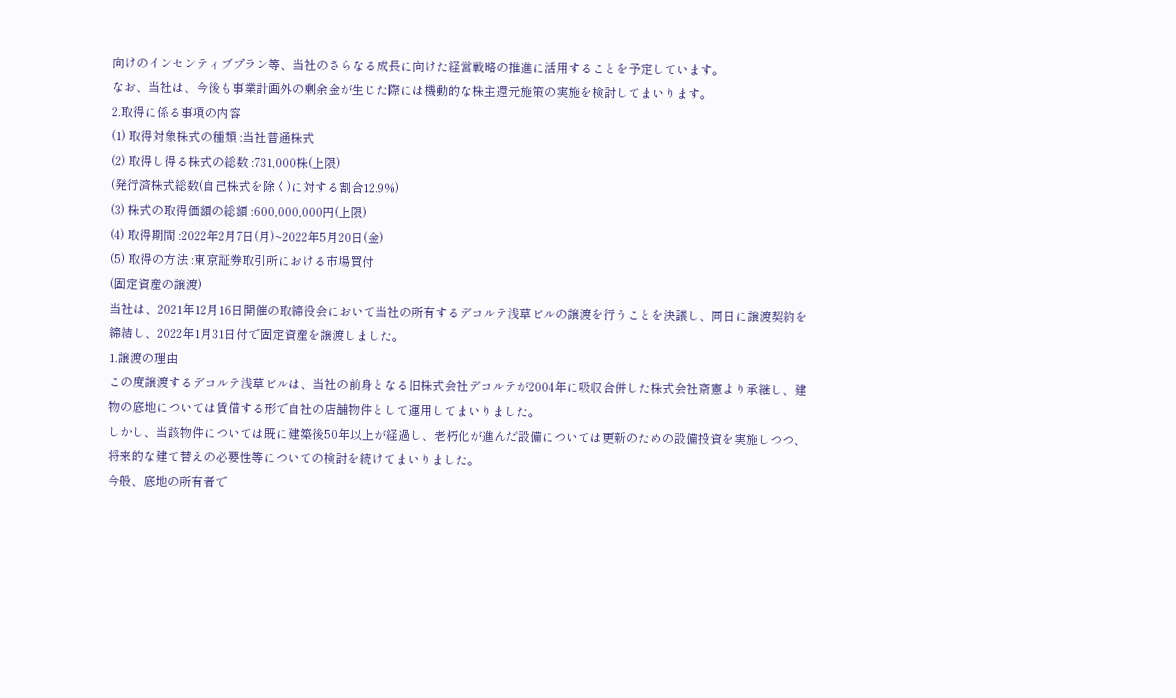向けのインセンティブプラン等、当社のさらなる成長に向けた経営戦略の推進に活用することを予定しています。
なお、当社は、今後も事業計画外の剰余金が生じた際には機動的な株主還元施策の実施を検討してまいります。
2.取得に係る事項の内容
(1) 取得対象株式の種類 :当社普通株式
(2) 取得し得る株式の総数 :731,000株(上限)
(発行済株式総数(自己株式を除く)に対する割合12.9%)
(3) 株式の取得価額の総額 :600,000,000円(上限)
(4) 取得期間 :2022年2月7日(月)~2022年5月20日(金)
(5) 取得の方法 :東京証券取引所における市場買付
(固定資産の譲渡)
当社は、2021年12月16日開催の取締役会において当社の所有するデコルテ浅草ビルの譲渡を行うことを決議し、同日に譲渡契約を締結し、2022年1月31日付で固定資産を譲渡しました。
1.譲渡の理由
この度譲渡するデコルテ浅草ビルは、当社の前身となる旧株式会社デコルテが2004年に吸収合併した株式会社斎憲より承継し、建物の底地については賃借する形で自社の店舗物件として運用してまいりました。
しかし、当該物件については既に建築後50年以上が経過し、老朽化が進んだ設備については更新のための設備投資を実施しつつ、将来的な建て替えの必要性等についての検討を続けてまいりました。
今般、底地の所有者で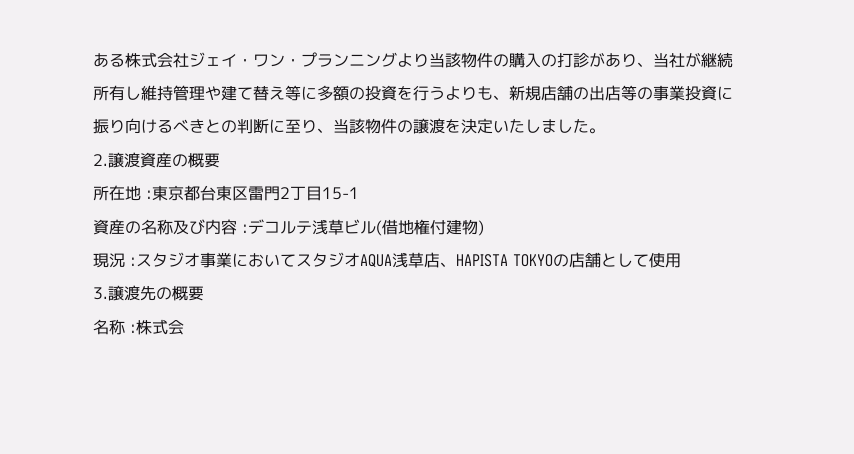ある株式会社ジェイ・ワン・プランニングより当該物件の購入の打診があり、当社が継続所有し維持管理や建て替え等に多額の投資を行うよりも、新規店舗の出店等の事業投資に振り向けるべきとの判断に至り、当該物件の譲渡を決定いたしました。
2.譲渡資産の概要
所在地 :東京都台東区雷門2丁目15-1
資産の名称及び内容 :デコルテ浅草ビル(借地権付建物)
現況 :スタジオ事業においてスタジオAQUA浅草店、HAPISTA TOKYOの店舗として使用
3.譲渡先の概要
名称 :株式会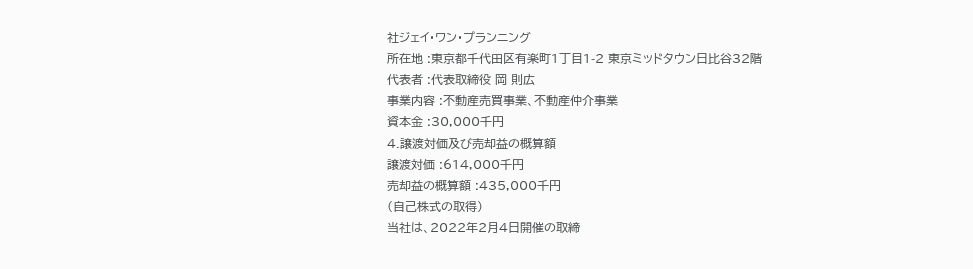社ジェイ・ワン・プランニング
所在地 :東京都千代田区有楽町1丁目1-2 東京ミッドタウン日比谷32階
代表者 :代表取締役 岡 則広
事業内容 :不動産売買事業、不動産仲介事業
資本金 :30,000千円
4.譲渡対価及び売却益の概算額
譲渡対価 :614,000千円
売却益の概算額 :435,000千円
(自己株式の取得)
当社は、2022年2月4日開催の取締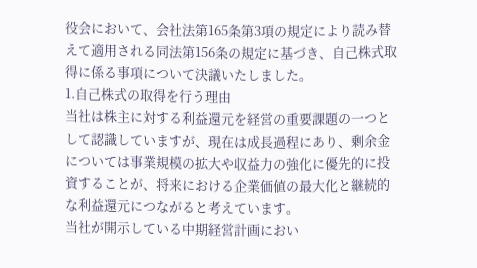役会において、会社法第165条第3項の規定により読み替えて適用される同法第156条の規定に基づき、自己株式取得に係る事項について決議いたしました。
1.自己株式の取得を行う理由
当社は株主に対する利益還元を経営の重要課題の一つとして認識していますが、現在は成長過程にあり、剰余金については事業規模の拡大や収益力の強化に優先的に投資することが、将来における企業価値の最大化と継続的な利益還元につながると考えています。
当社が開示している中期経営計画におい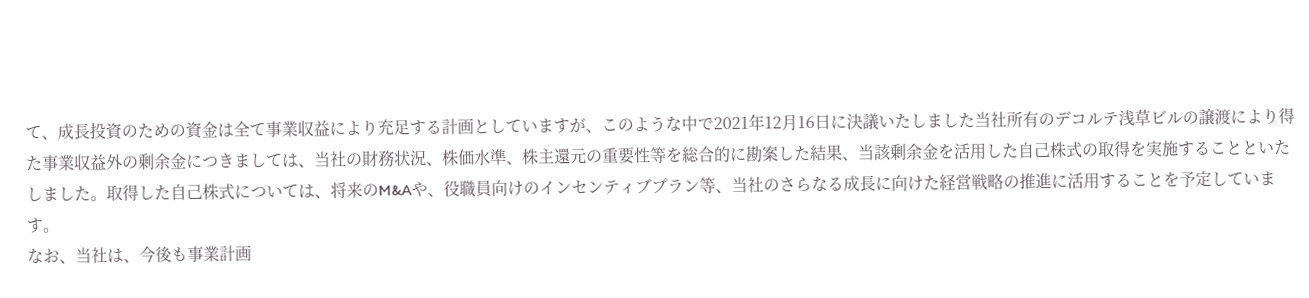て、成長投資のための資金は全て事業収益により充足する計画としていますが、このような中で2021年12月16日に決議いたしました当社所有のデコルテ浅草ビルの譲渡により得た事業収益外の剰余金につきましては、当社の財務状況、株価水準、株主還元の重要性等を総合的に勘案した結果、当該剰余金を活用した自己株式の取得を実施することといたしました。取得した自己株式については、将来のM&Aや、役職員向けのインセンティブプラン等、当社のさらなる成長に向けた経営戦略の推進に活用することを予定しています。
なお、当社は、今後も事業計画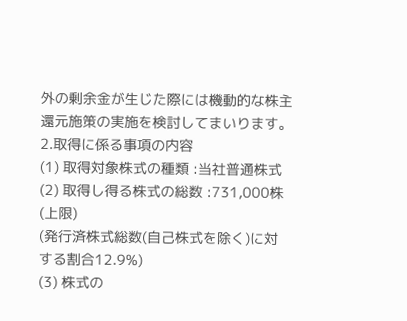外の剰余金が生じた際には機動的な株主還元施策の実施を検討してまいります。
2.取得に係る事項の内容
(1) 取得対象株式の種類 :当社普通株式
(2) 取得し得る株式の総数 :731,000株(上限)
(発行済株式総数(自己株式を除く)に対する割合12.9%)
(3) 株式の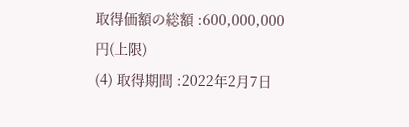取得価額の総額 :600,000,000円(上限)
(4) 取得期間 :2022年2月7日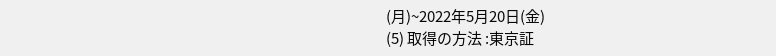(月)~2022年5月20日(金)
(5) 取得の方法 :東京証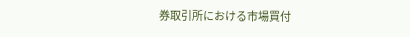券取引所における市場買付